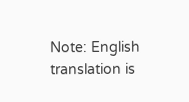Note: English translation is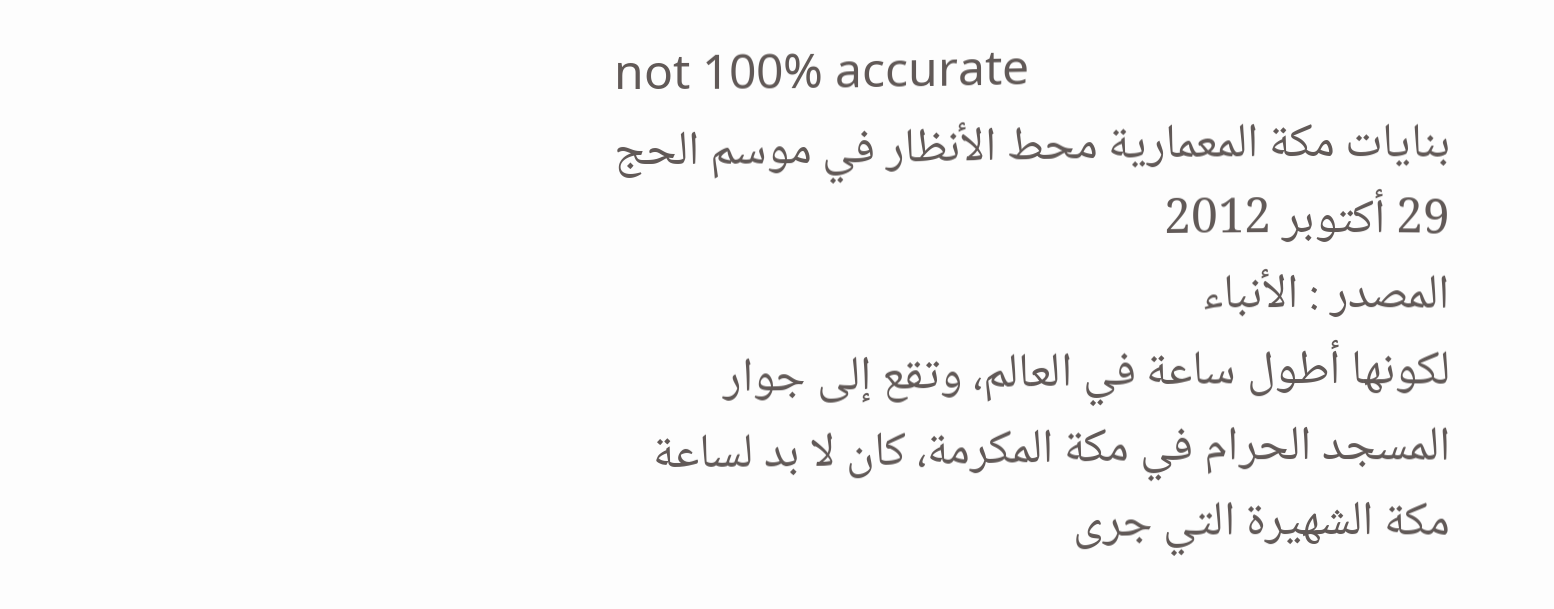not 100% accurate
بنايات مكة المعمارية محط الأنظار في موسم الحج
29 أكتوبر 2012
المصدر : الأنباء
لكونها أطول ساعة في العالم، وتقع إلى جوار المسجد الحرام في مكة المكرمة، كان لا بد لساعة مكة الشهيرة التي جرى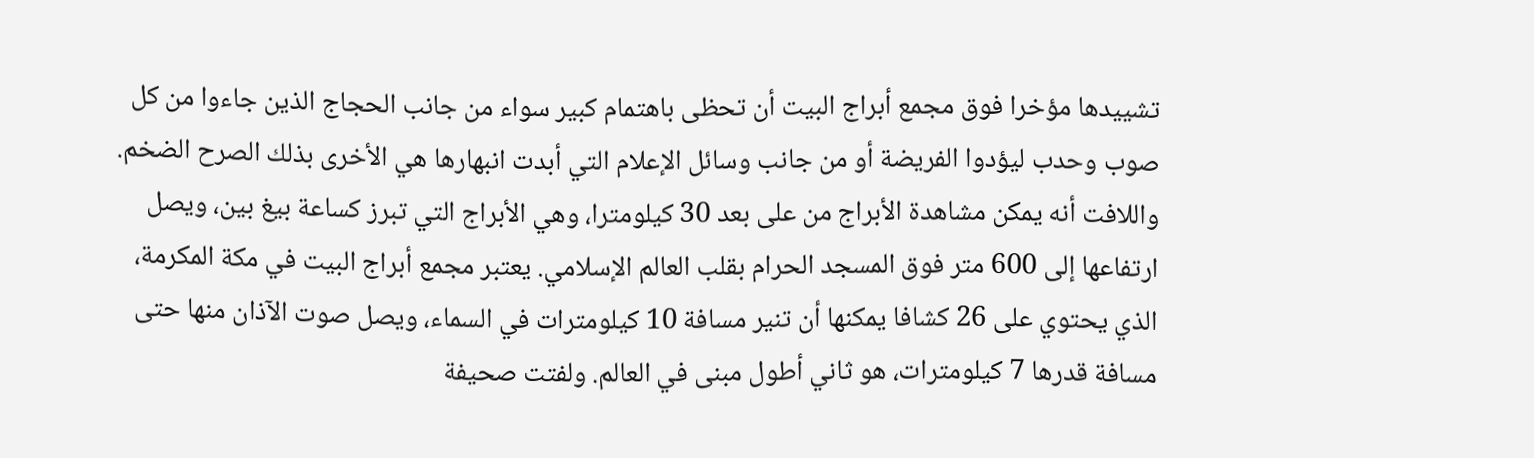تشييدها مؤخرا فوق مجمع أبراج البيت أن تحظى باهتمام كبير سواء من جانب الحجاج الذين جاءوا من كل صوب وحدب ليؤدوا الفريضة أو من جانب وسائل الإعلام التي أبدت انبهارها هي الأخرى بذلك الصرح الضخم. واللافت أنه يمكن مشاهدة الأبراج من على بعد 30 كيلومترا، وهي الأبراج التي تبرز كساعة بيغ بين، ويصل ارتفاعها إلى 600 متر فوق المسجد الحرام بقلب العالم الإسلامي. يعتبر مجمع أبراج البيت في مكة المكرمة، الذي يحتوي على 26 كشافا يمكنها أن تنير مسافة 10 كيلومترات في السماء، ويصل صوت الآذان منها حتى مسافة قدرها 7 كيلومترات، هو ثاني أطول مبنى في العالم. ولفتت صحيفة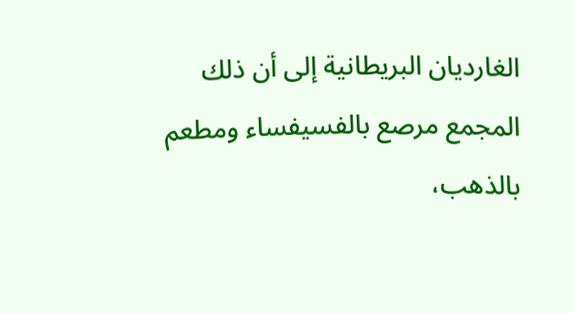الغارديان البريطانية إلى أن ذلك المجمع مرصع بالفسيفساء ومطعم بالذهب،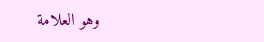وهو العلامة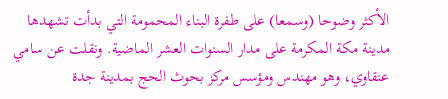الأكثر وضوحا (وسمعا) على طفرة البناء المحمومة التي بدأت تشهدها مدينة مكة المكرمة على مدار السنوات العشر الماضية. ونقلت عن سامي عنقاوي، وهو مهندس ومؤسس مركز بحوث الحج بمدينة جدة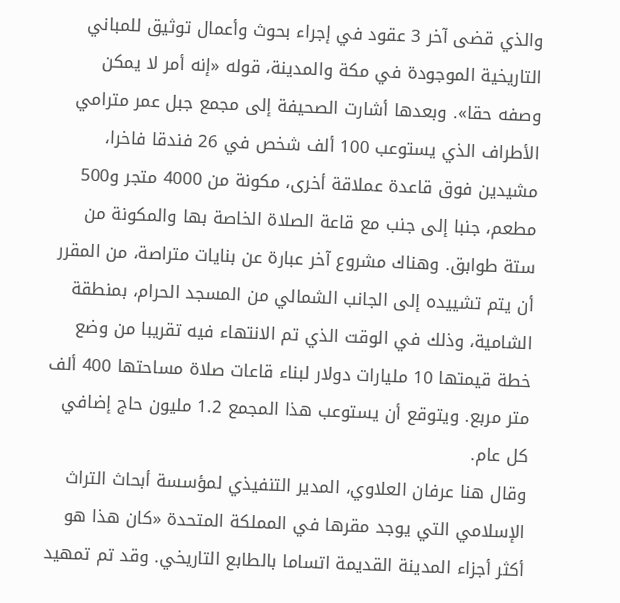والذي قضى آخر 3 عقود في إجراء بحوث وأعمال توثيق للمباني التاريخية الموجودة في مكة والمدينة، قوله «إنه أمر لا يمكن وصفه حقا». وبعدها أشارت الصحيفة إلى مجمع جبل عمر مترامي الأطراف الذي يستوعب 100 ألف شخص في 26 فندقا فاخرا، مشيدين فوق قاعدة عملاقة أخرى، مكونة من 4000 متجر و500 مطعم، جنبا إلى جنب مع قاعة الصلاة الخاصة بها والمكونة من ستة طوابق. وهناك مشروع آخر عبارة عن بنايات متراصة، من المقرر أن يتم تشييده إلى الجانب الشمالي من المسجد الحرام، بمنطقة الشامية، وذلك في الوقت الذي تم الانتهاء فيه تقريبا من وضع خطة قيمتها 10 مليارات دولار لبناء قاعات صلاة مساحتها 400 ألف متر مربع. ويتوقع أن يستوعب هذا المجمع 1.2 مليون حاج إضافي كل عام.
وقال هنا عرفان العلاوي، المدير التنفيذي لمؤسسة أبحاث التراث الإسلامي التي يوجد مقرها في المملكة المتحدة «كان هذا هو أكثر أجزاء المدينة القديمة اتساما بالطابع التاريخي. وقد تم تمهيد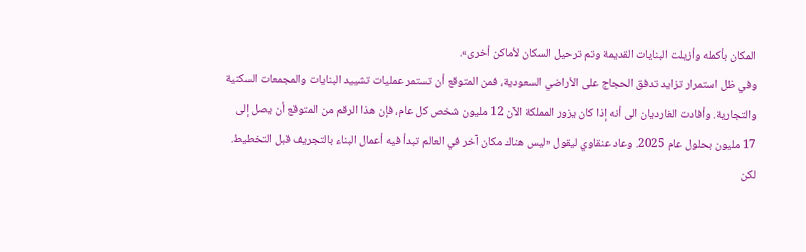المكان بأكمله وأزيلت البنايات القديمة وتم ترحيل السكان لأماكن أخرى».
وفي ظل استمرار تزايد تدفق الحجاج على الأراضي السعودية، فمن المتوقع أن تستمر عمليات تشييد البنايات والمجمعات السكنية والتجارية. وأفادت الغارديان الى أنه إذا كان يزور المملكة الآن 12 مليون شخص كل عام، فإن هذا الرقم من المتوقع أن يصل إلى 17 مليون بحلول عام 2025. وعاد عنقاوي ليقول «ليس هناك مكان آخر في العالم تبدأ فيه أعمال البناء بالتجريف قبل التخطيط. لكن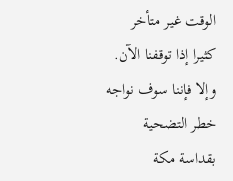الوقت غير متأخر كثيرا إذا توقفنا الآن. وإلا فإننا سوف نواجه خطر التضحية بقداسة مكة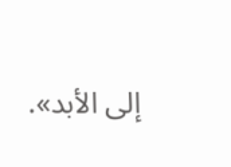إلى الأبد».